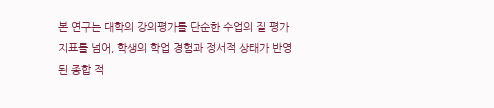본 연구는 대학의 강의평가를 단순한 수업의 질 평가 지표를 넘어, 학생의 학업 경험과 정서적 상태가 반영된 종합 적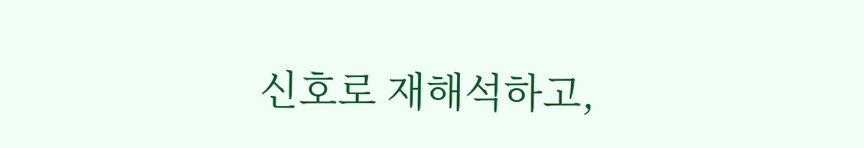신호로 재해석하고,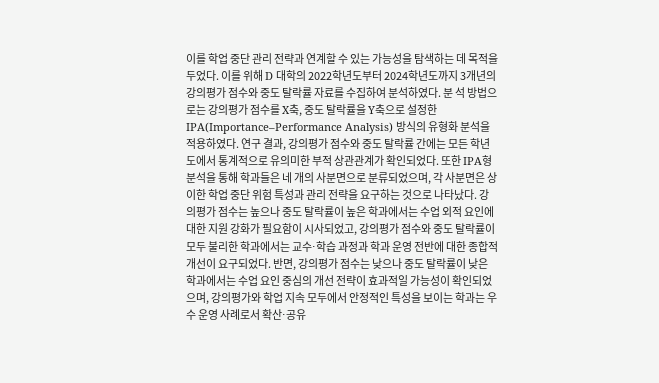이를 학업 중단 관리 전략과 연계할 수 있는 가능성을 탐색하는 데 목적을 두었다. 이를 위해 D 대학의 2022학년도부터 2024학년도까지 3개년의 강의평가 점수와 중도 탈락률 자료를 수집하여 분석하였다. 분 석 방법으로는 강의평가 점수를 X축, 중도 탈락률을 Y축으로 설정한 IPA(Importance–Performance Analysis) 방식의 유형화 분석을 적용하였다. 연구 결과, 강의평가 점수와 중도 탈락률 간에는 모든 학년도에서 통계적으로 유의미한 부적 상관관계가 확인되었다. 또한 IPA형 분석을 통해 학과들은 네 개의 사분면으로 분류되었으며, 각 사분면은 상 이한 학업 중단 위험 특성과 관리 전략을 요구하는 것으로 나타났다. 강의평가 점수는 높으나 중도 탈락률이 높은 학과에서는 수업 외적 요인에 대한 지원 강화가 필요함이 시사되었고, 강의평가 점수와 중도 탈락률이 모두 불리한 학과에서는 교수⋅학습 과정과 학과 운영 전반에 대한 종합적 개선이 요구되었다. 반면, 강의평가 점수는 낮으나 중도 탈락률이 낮은 학과에서는 수업 요인 중심의 개선 전략이 효과적일 가능성이 확인되었으며, 강의평가와 학업 지속 모두에서 안정적인 특성을 보이는 학과는 우수 운영 사례로서 확산⋅공유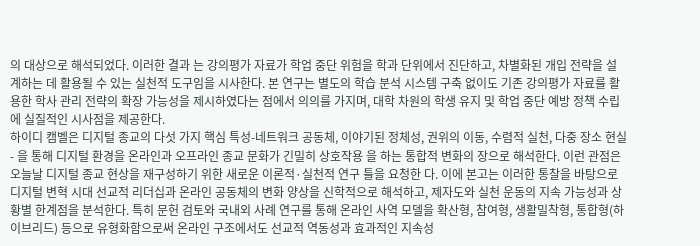의 대상으로 해석되었다. 이러한 결과 는 강의평가 자료가 학업 중단 위험을 학과 단위에서 진단하고, 차별화된 개입 전략을 설계하는 데 활용될 수 있는 실천적 도구임을 시사한다. 본 연구는 별도의 학습 분석 시스템 구축 없이도 기존 강의평가 자료를 활용한 학사 관리 전략의 확장 가능성을 제시하였다는 점에서 의의를 가지며, 대학 차원의 학생 유지 및 학업 중단 예방 정책 수립에 실질적인 시사점을 제공한다.
하이디 캠벨은 디지털 종교의 다섯 가지 핵심 특성-네트워크 공동체, 이야기된 정체성, 권위의 이동, 수렴적 실천, 다중 장소 현실- 을 통해 디지털 환경을 온라인과 오프라인 종교 문화가 긴밀히 상호작용 을 하는 통합적 변화의 장으로 해석한다. 이런 관점은 오늘날 디지털 종교 현상을 재구성하기 위한 새로운 이론적·실천적 연구 틀을 요청한 다. 이에 본고는 이러한 통찰을 바탕으로 디지털 변혁 시대 선교적 리더십과 온라인 공동체의 변화 양상을 신학적으로 해석하고, 제자도와 실천 운동의 지속 가능성과 상황별 한계점을 분석한다. 특히 문헌 검토와 국내외 사례 연구를 통해 온라인 사역 모델을 확산형, 참여형, 생활밀착형, 통합형(하이브리드) 등으로 유형화함으로써 온라인 구조에서도 선교적 역동성과 효과적인 지속성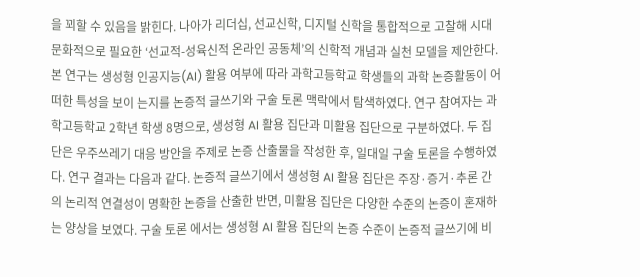을 꾀할 수 있음을 밝힌다. 나아가 리더십, 선교신학, 디지털 신학을 통합적으로 고찰해 시대 문화적으로 필요한 ‘선교적-성육신적 온라인 공동체’의 신학적 개념과 실천 모델을 제안한다.
본 연구는 생성형 인공지능(AI) 활용 여부에 따라 과학고등학교 학생들의 과학 논증활동이 어떠한 특성을 보이 는지를 논증적 글쓰기와 구술 토론 맥락에서 탐색하였다. 연구 참여자는 과학고등학교 2학년 학생 8명으로, 생성형 AI 활용 집단과 미활용 집단으로 구분하였다. 두 집단은 우주쓰레기 대응 방안을 주제로 논증 산출물을 작성한 후, 일대일 구술 토론을 수행하였다. 연구 결과는 다음과 같다. 논증적 글쓰기에서 생성형 AI 활용 집단은 주장·증거·추론 간의 논리적 연결성이 명확한 논증을 산출한 반면, 미활용 집단은 다양한 수준의 논증이 혼재하는 양상을 보였다. 구술 토론 에서는 생성형 AI 활용 집단의 논증 수준이 논증적 글쓰기에 비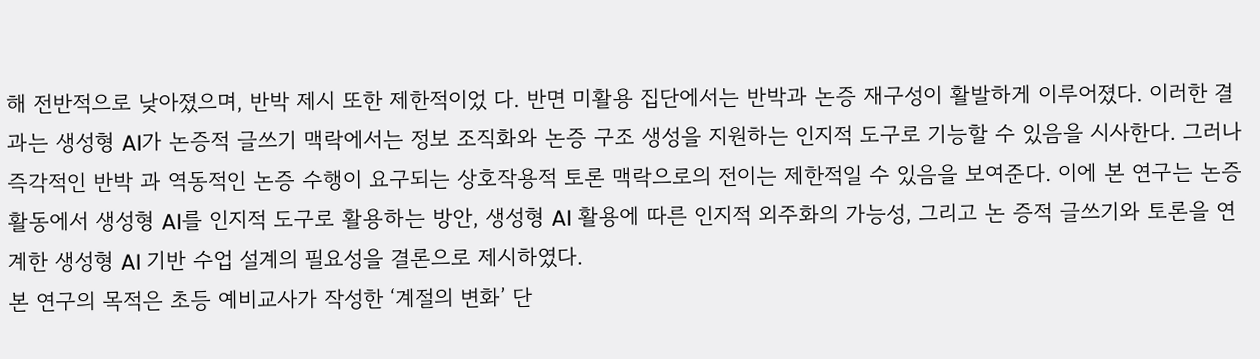해 전반적으로 낮아졌으며, 반박 제시 또한 제한적이었 다. 반면 미활용 집단에서는 반박과 논증 재구성이 활발하게 이루어졌다. 이러한 결과는 생성형 AI가 논증적 글쓰기 맥락에서는 정보 조직화와 논증 구조 생성을 지원하는 인지적 도구로 기능할 수 있음을 시사한다. 그러나 즉각적인 반박 과 역동적인 논증 수행이 요구되는 상호작용적 토론 맥락으로의 전이는 제한적일 수 있음을 보여준다. 이에 본 연구는 논증활동에서 생성형 AI를 인지적 도구로 활용하는 방안, 생성형 AI 활용에 따른 인지적 외주화의 가능성, 그리고 논 증적 글쓰기와 토론을 연계한 생성형 AI 기반 수업 설계의 필요성을 결론으로 제시하였다.
본 연구의 목적은 초등 예비교사가 작성한 ‘계절의 변화’ 단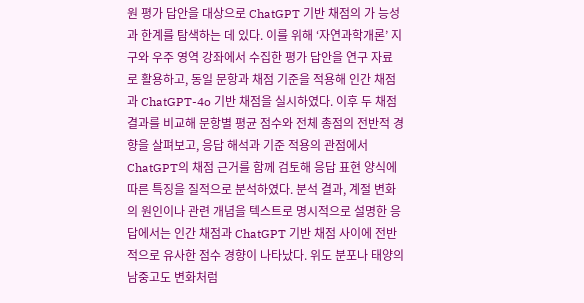원 평가 답안을 대상으로 ChatGPT 기반 채점의 가 능성과 한계를 탐색하는 데 있다. 이를 위해 ‘자연과학개론’ 지구와 우주 영역 강좌에서 수집한 평가 답안을 연구 자료 로 활용하고, 동일 문항과 채점 기준을 적용해 인간 채점과 ChatGPT-4o 기반 채점을 실시하였다. 이후 두 채점 결과를 비교해 문항별 평균 점수와 전체 총점의 전반적 경향을 살펴보고, 응답 해석과 기준 적용의 관점에서 ChatGPT의 채점 근거를 함께 검토해 응답 표현 양식에 따른 특징을 질적으로 분석하였다. 분석 결과, 계절 변화의 원인이나 관련 개념을 텍스트로 명시적으로 설명한 응답에서는 인간 채점과 ChatGPT 기반 채점 사이에 전반적으로 유사한 점수 경향이 나타났다. 위도 분포나 태양의 남중고도 변화처럼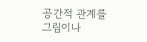공간적 관계를 그림이나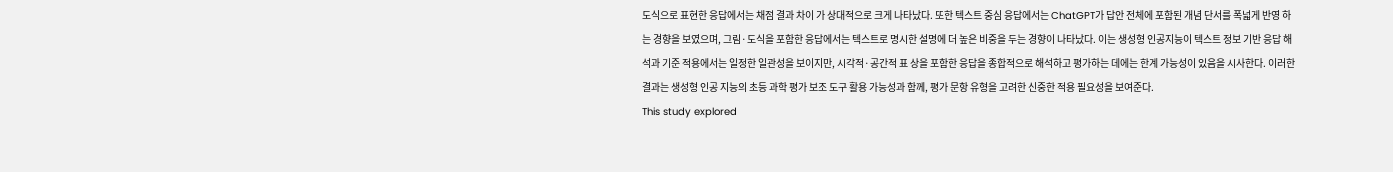도식으로 표현한 응답에서는 채점 결과 차이 가 상대적으로 크게 나타났다. 또한 텍스트 중심 응답에서는 ChatGPT가 답안 전체에 포함된 개념 단서를 폭넓게 반영 하는 경향을 보였으며, 그림·도식을 포함한 응답에서는 텍스트로 명시한 설명에 더 높은 비중을 두는 경향이 나타났다. 이는 생성형 인공지능이 텍스트 정보 기반 응답 해석과 기준 적용에서는 일정한 일관성을 보이지만, 시각적·공간적 표 상을 포함한 응답을 종합적으로 해석하고 평가하는 데에는 한계 가능성이 있음을 시사한다. 이러한 결과는 생성형 인공 지능의 초등 과학 평가 보조 도구 활용 가능성과 함께, 평가 문항 유형을 고려한 신중한 적용 필요성을 보여준다.
This study explored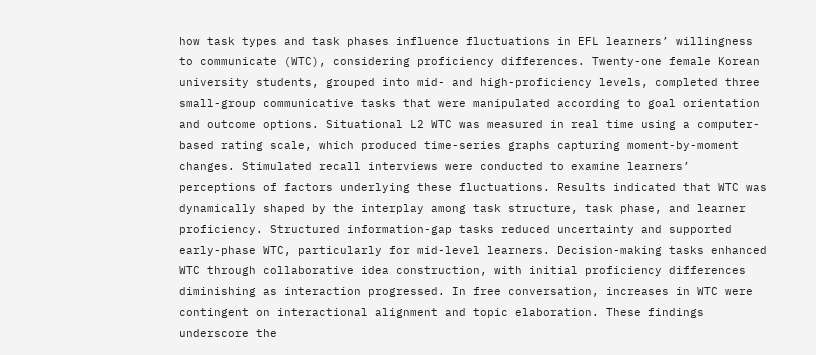how task types and task phases influence fluctuations in EFL learners’ willingness to communicate (WTC), considering proficiency differences. Twenty-one female Korean university students, grouped into mid- and high-proficiency levels, completed three small-group communicative tasks that were manipulated according to goal orientation and outcome options. Situational L2 WTC was measured in real time using a computer-based rating scale, which produced time-series graphs capturing moment-by-moment changes. Stimulated recall interviews were conducted to examine learners’ perceptions of factors underlying these fluctuations. Results indicated that WTC was dynamically shaped by the interplay among task structure, task phase, and learner proficiency. Structured information-gap tasks reduced uncertainty and supported early-phase WTC, particularly for mid-level learners. Decision-making tasks enhanced WTC through collaborative idea construction, with initial proficiency differences diminishing as interaction progressed. In free conversation, increases in WTC were contingent on interactional alignment and topic elaboration. These findings underscore the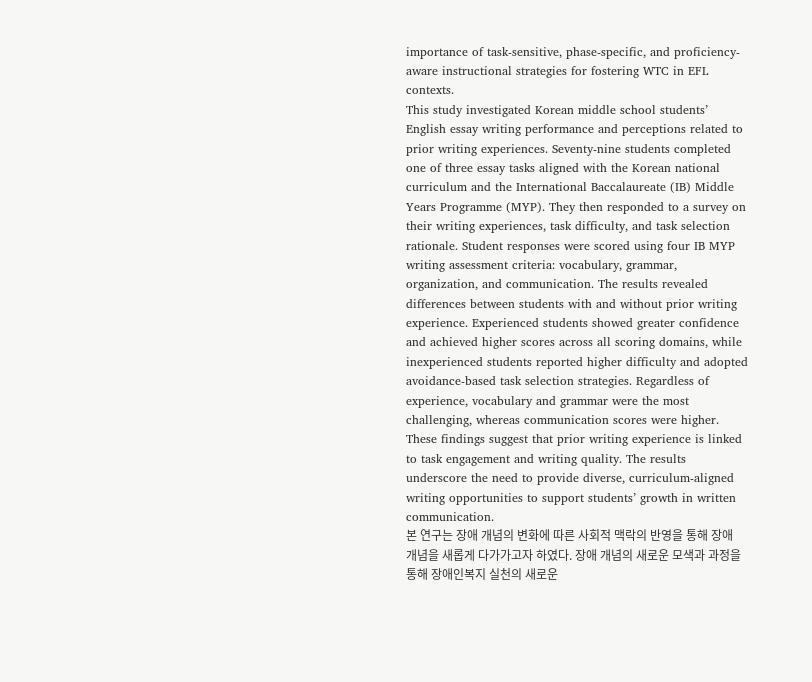importance of task-sensitive, phase-specific, and proficiency-aware instructional strategies for fostering WTC in EFL contexts.
This study investigated Korean middle school students’ English essay writing performance and perceptions related to prior writing experiences. Seventy-nine students completed one of three essay tasks aligned with the Korean national curriculum and the International Baccalaureate (IB) Middle Years Programme (MYP). They then responded to a survey on their writing experiences, task difficulty, and task selection rationale. Student responses were scored using four IB MYP writing assessment criteria: vocabulary, grammar, organization, and communication. The results revealed differences between students with and without prior writing experience. Experienced students showed greater confidence and achieved higher scores across all scoring domains, while inexperienced students reported higher difficulty and adopted avoidance-based task selection strategies. Regardless of experience, vocabulary and grammar were the most challenging, whereas communication scores were higher. These findings suggest that prior writing experience is linked to task engagement and writing quality. The results underscore the need to provide diverse, curriculum-aligned writing opportunities to support students’ growth in written communication.
본 연구는 장애 개념의 변화에 따른 사회적 맥락의 반영을 통해 장애 개념을 새롭게 다가가고자 하였다. 장애 개념의 새로운 모색과 과정을 통해 장애인복지 실천의 새로운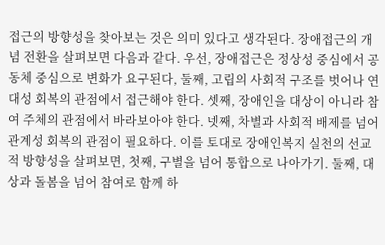접근의 방향성을 찾아보는 것은 의미 있다고 생각된다. 장애접근의 개념 전환을 살펴보면 다음과 같다. 우선, 장애접근은 정상성 중심에서 공동체 중심으로 변화가 요구된다, 둘째, 고립의 사회적 구조를 벗어나 연대성 회복의 관점에서 접근해야 한다. 셋째, 장애인을 대상이 아니라 참여 주체의 관점에서 바라보아야 한다. 넷째, 차별과 사회적 배제를 넘어 관계성 회복의 관점이 필요하다. 이를 토대로 장애인복지 실천의 선교적 방향성을 살펴보면, 첫째, 구별을 넘어 통합으로 나아가기. 둘째, 대상과 돌봄을 넘어 참여로 함께 하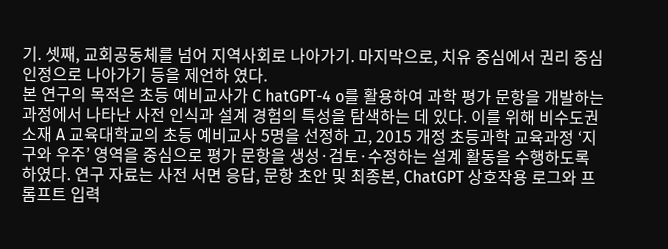기. 셋째, 교회공동체를 넘어 지역사회로 나아가기. 마지막으로, 치유 중심에서 권리 중심 인정으로 나아가기 등을 제언하 였다.
본 연구의 목적은 초등 예비교사가 C hatGPT-4 o를 활용하여 과학 평가 문항을 개발하는 과정에서 나타난 사전 인식과 설계 경험의 특성을 탐색하는 데 있다. 이를 위해 비수도권 소재 A 교육대학교의 초등 예비교사 5명을 선정하 고, 2015 개정 초등과학 교육과정 ‘지구와 우주’ 영역을 중심으로 평가 문항을 생성·검토·수정하는 설계 활동을 수행하도록 하였다. 연구 자료는 사전 서면 응답, 문항 초안 및 최종본, ChatGPT 상호작용 로그와 프롬프트 입력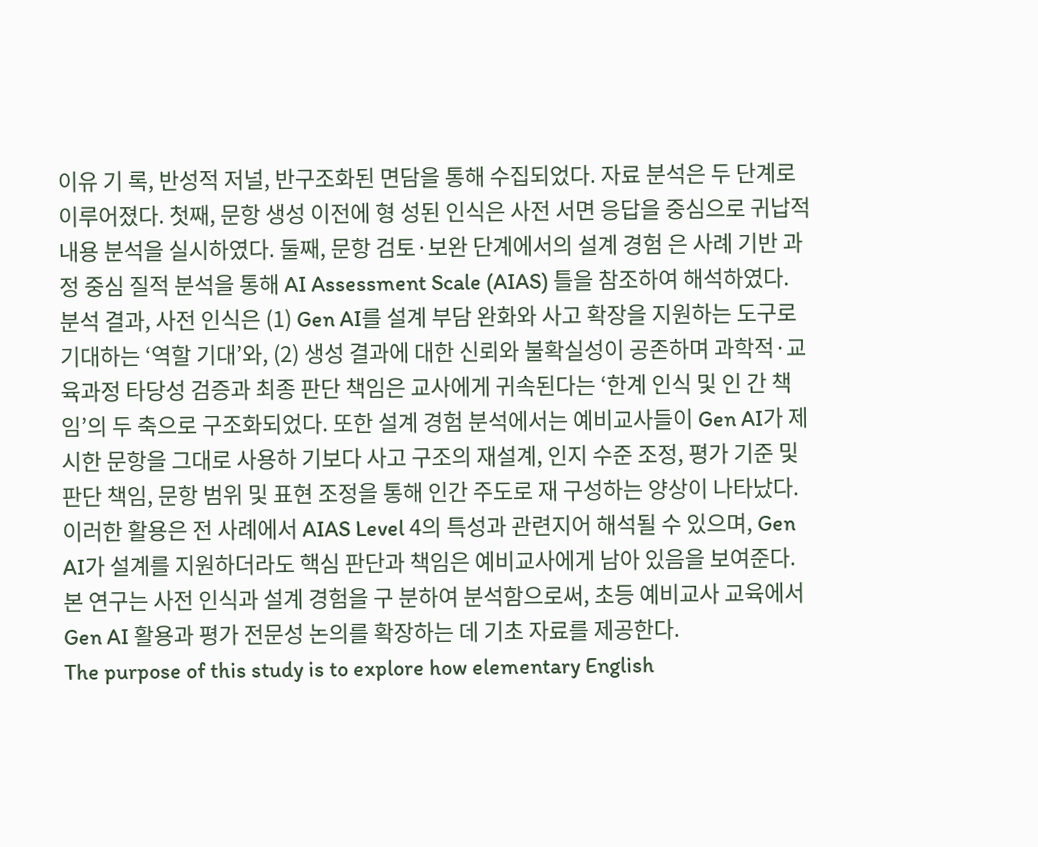이유 기 록, 반성적 저널, 반구조화된 면담을 통해 수집되었다. 자료 분석은 두 단계로 이루어졌다. 첫째, 문항 생성 이전에 형 성된 인식은 사전 서면 응답을 중심으로 귀납적 내용 분석을 실시하였다. 둘째, 문항 검토·보완 단계에서의 설계 경험 은 사례 기반 과정 중심 질적 분석을 통해 AI Assessment Scale (AIAS) 틀을 참조하여 해석하였다. 분석 결과, 사전 인식은 (1) Gen AI를 설계 부담 완화와 사고 확장을 지원하는 도구로 기대하는 ‘역할 기대’와, (2) 생성 결과에 대한 신뢰와 불확실성이 공존하며 과학적·교육과정 타당성 검증과 최종 판단 책임은 교사에게 귀속된다는 ‘한계 인식 및 인 간 책임’의 두 축으로 구조화되었다. 또한 설계 경험 분석에서는 예비교사들이 Gen AI가 제시한 문항을 그대로 사용하 기보다 사고 구조의 재설계, 인지 수준 조정, 평가 기준 및 판단 책임, 문항 범위 및 표현 조정을 통해 인간 주도로 재 구성하는 양상이 나타났다. 이러한 활용은 전 사례에서 AIAS Level 4의 특성과 관련지어 해석될 수 있으며, Gen AI가 설계를 지원하더라도 핵심 판단과 책임은 예비교사에게 남아 있음을 보여준다. 본 연구는 사전 인식과 설계 경험을 구 분하여 분석함으로써, 초등 예비교사 교육에서 Gen AI 활용과 평가 전문성 논의를 확장하는 데 기초 자료를 제공한다.
The purpose of this study is to explore how elementary English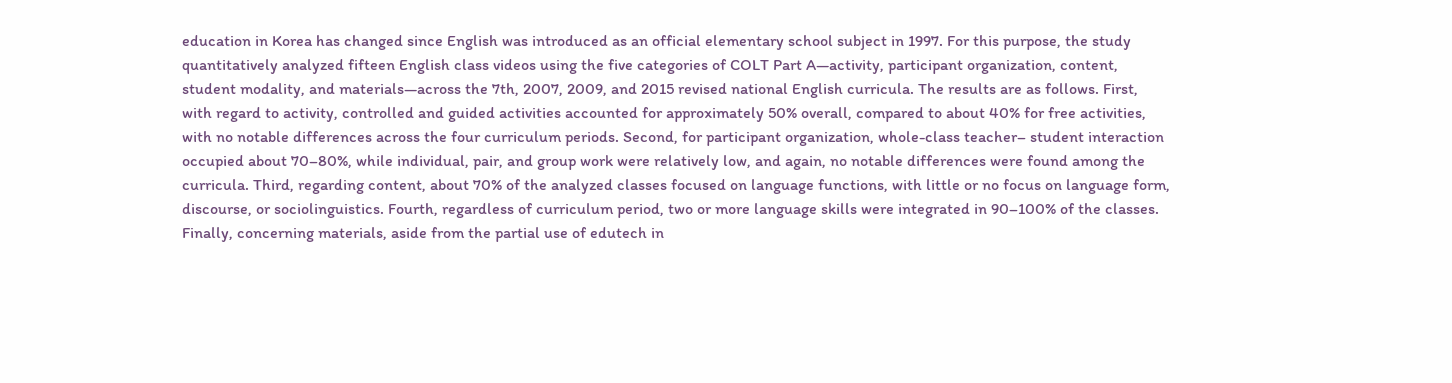education in Korea has changed since English was introduced as an official elementary school subject in 1997. For this purpose, the study quantitatively analyzed fifteen English class videos using the five categories of COLT Part A—activity, participant organization, content, student modality, and materials—across the 7th, 2007, 2009, and 2015 revised national English curricula. The results are as follows. First, with regard to activity, controlled and guided activities accounted for approximately 50% overall, compared to about 40% for free activities, with no notable differences across the four curriculum periods. Second, for participant organization, whole-class teacher– student interaction occupied about 70–80%, while individual, pair, and group work were relatively low, and again, no notable differences were found among the curricula. Third, regarding content, about 70% of the analyzed classes focused on language functions, with little or no focus on language form, discourse, or sociolinguistics. Fourth, regardless of curriculum period, two or more language skills were integrated in 90–100% of the classes. Finally, concerning materials, aside from the partial use of edutech in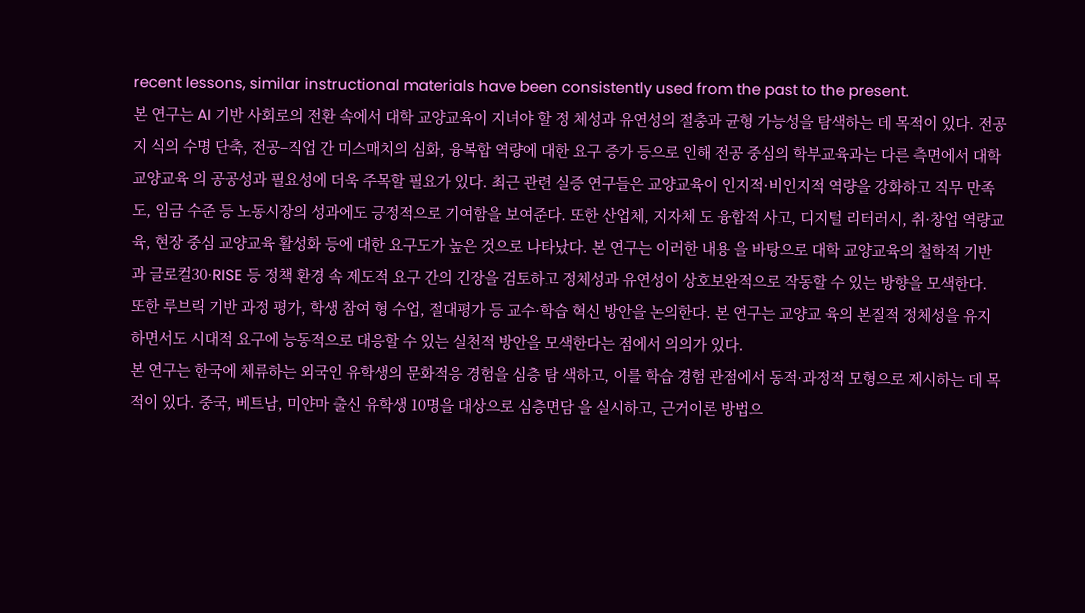recent lessons, similar instructional materials have been consistently used from the past to the present.
본 연구는 AI 기반 사회로의 전환 속에서 대학 교양교육이 지녀야 할 정 체성과 유연성의 절충과 균형 가능성을 탐색하는 데 목적이 있다. 전공 지 식의 수명 단축, 전공–직업 간 미스매치의 심화, 융복합 역량에 대한 요구 증가 등으로 인해 전공 중심의 학부교육과는 다른 측면에서 대학 교양교육 의 공공성과 필요성에 더욱 주목할 필요가 있다. 최근 관련 실증 연구들은 교양교육이 인지적·비인지적 역량을 강화하고 직무 만족도, 임금 수준 등 노동시장의 성과에도 긍정적으로 기여함을 보여준다. 또한 산업체, 지자체 도 융합적 사고, 디지털 리터러시, 취·창업 역량교육, 현장 중심 교양교육 활성화 등에 대한 요구도가 높은 것으로 나타났다. 본 연구는 이러한 내용 을 바탕으로 대학 교양교육의 철학적 기반과 글로컬30·RISE 등 정책 환경 속 제도적 요구 간의 긴장을 검토하고 정체성과 유연성이 상호보완적으로 작동할 수 있는 방향을 모색한다. 또한 루브릭 기반 과정 평가, 학생 참여 형 수업, 절대평가 등 교수·학습 혁신 방안을 논의한다. 본 연구는 교양교 육의 본질적 정체성을 유지하면서도 시대적 요구에 능동적으로 대응할 수 있는 실천적 방안을 모색한다는 점에서 의의가 있다.
본 연구는 한국에 체류하는 외국인 유학생의 문화적응 경험을 심층 탐 색하고, 이를 학습 경험 관점에서 동적·과정적 모형으로 제시하는 데 목 적이 있다. 중국, 베트남, 미얀마 출신 유학생 10명을 대상으로 심층면담 을 실시하고, 근거이론 방법으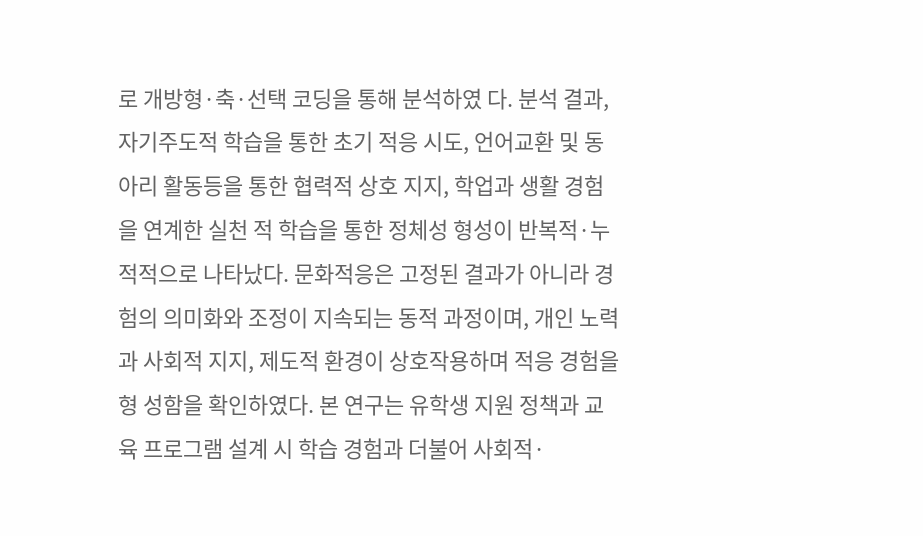로 개방형·축·선택 코딩을 통해 분석하였 다. 분석 결과, 자기주도적 학습을 통한 초기 적응 시도, 언어교환 및 동 아리 활동등을 통한 협력적 상호 지지, 학업과 생활 경험을 연계한 실천 적 학습을 통한 정체성 형성이 반복적·누적적으로 나타났다. 문화적응은 고정된 결과가 아니라 경험의 의미화와 조정이 지속되는 동적 과정이며, 개인 노력과 사회적 지지, 제도적 환경이 상호작용하며 적응 경험을 형 성함을 확인하였다. 본 연구는 유학생 지원 정책과 교육 프로그램 설계 시 학습 경험과 더불어 사회적·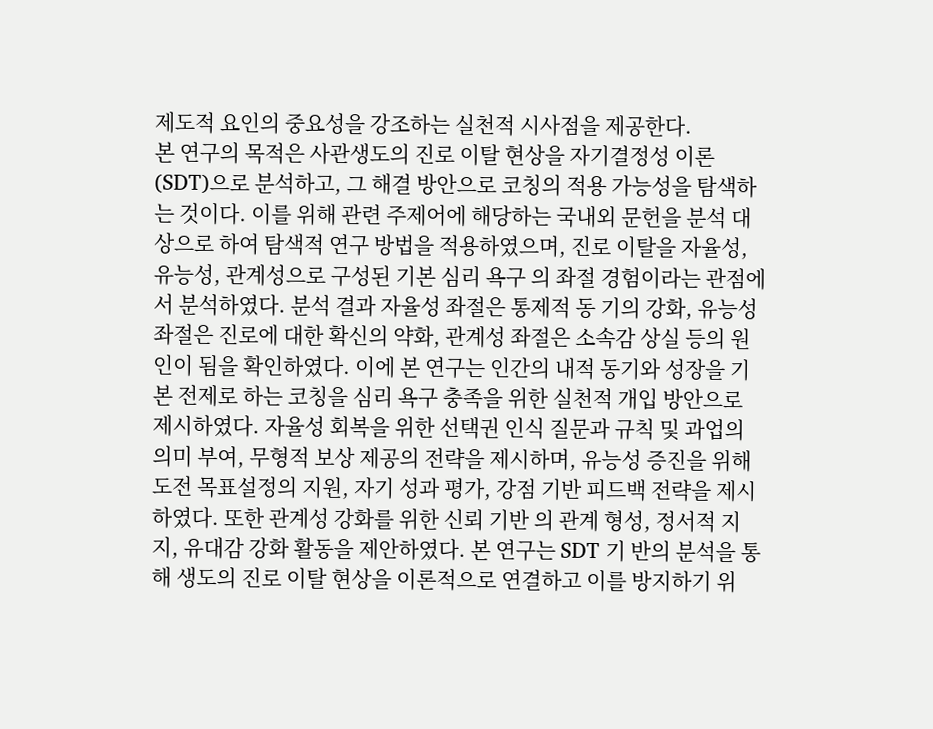제도적 요인의 중요성을 강조하는 실천적 시사점을 제공한다.
본 연구의 목적은 사관생도의 진로 이탈 현상을 자기결정성 이론(SDT)으로 분석하고, 그 해결 방안으로 코칭의 적용 가능성을 탐색하는 것이다. 이를 위해 관련 주제어에 해당하는 국내외 문헌을 분석 대상으로 하여 탐색적 연구 방법을 적용하였으며, 진로 이탈을 자율성, 유능성, 관계성으로 구성된 기본 심리 욕구 의 좌절 경험이라는 관점에서 분석하였다. 분석 결과 자율성 좌절은 통제적 동 기의 강화, 유능성 좌절은 진로에 대한 확신의 약화, 관계성 좌절은 소속감 상실 등의 원인이 됨을 확인하였다. 이에 본 연구는 인간의 내적 동기와 성장을 기본 전제로 하는 코칭을 심리 욕구 충족을 위한 실천적 개입 방안으로 제시하였다. 자율성 회복을 위한 선택권 인식 질문과 규칙 및 과업의 의미 부여, 무형적 보상 제공의 전략을 제시하며, 유능성 증진을 위해 도전 목표설정의 지원, 자기 성과 평가, 강점 기반 피드백 전략을 제시하였다. 또한 관계성 강화를 위한 신뢰 기반 의 관계 형성, 정서적 지지, 유대감 강화 활동을 제안하였다. 본 연구는 SDT 기 반의 분석을 통해 생도의 진로 이탈 현상을 이론적으로 연결하고 이를 방지하기 위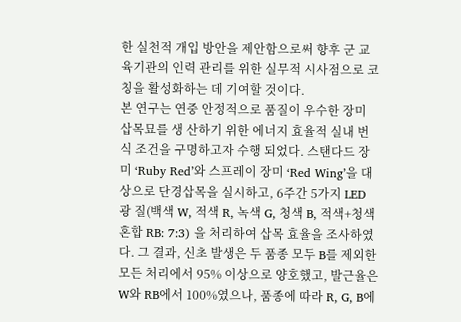한 실천적 개입 방안을 제안함으로써 향후 군 교육기관의 인력 관리를 위한 실무적 시사점으로 코칭을 활성화하는 데 기여할 것이다.
본 연구는 연중 안정적으로 품질이 우수한 장미 삽목묘를 생 산하기 위한 에너지 효율적 실내 번식 조건을 구명하고자 수행 되었다. 스탠다드 장미 ‘Ruby Red’와 스프레이 장미 ‘Red Wing’을 대상으로 단경삽목을 실시하고, 6주간 5가지 LED 광 질(백색 W, 적색 R, 녹색 G, 청색 B, 적색+청색 혼합 RB: 7:3) 을 처리하여 삽목 효율을 조사하였다. 그 결과, 신초 발생은 두 품종 모두 B를 제외한 모든 처리에서 95% 이상으로 양호했고, 발근율은 W와 RB에서 100%였으나, 품종에 따라 R, G, B에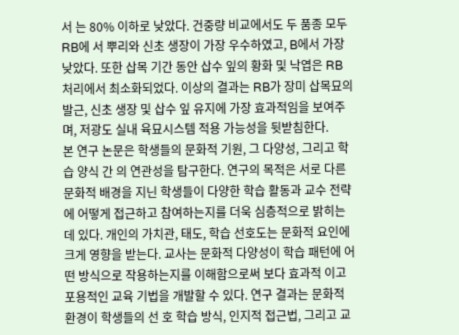서 는 80% 이하로 낮았다. 건중량 비교에서도 두 품종 모두 RB에 서 뿌리와 신초 생장이 가장 우수하였고, B에서 가장 낮았다. 또한 삽목 기간 동안 삽수 잎의 황화 및 낙엽은 RB 처리에서 최소화되었다. 이상의 결과는 RB가 장미 삽목묘의 발근, 신초 생장 및 삽수 잎 유지에 가장 효과적임을 보여주며, 저광도 실내 육묘시스템 적용 가능성을 뒷받침한다.
본 연구 논문은 학생들의 문화적 기원, 그 다양성, 그리고 학습 양식 간 의 연관성을 탐구한다. 연구의 목적은 서로 다른 문화적 배경을 지닌 학생들이 다양한 학습 활동과 교수 전략에 어떻게 접근하고 참여하는지를 더욱 심층적으로 밝히는 데 있다. 개인의 가치관, 태도, 학습 선호도는 문화적 요인에 크게 영향을 받는다. 교사는 문화적 다양성이 학습 패턴에 어떤 방식으로 작용하는지를 이해함으로써 보다 효과적 이고 포용적인 교육 기법을 개발할 수 있다. 연구 결과는 문화적 환경이 학생들의 선 호 학습 방식, 인지적 접근법, 그리고 교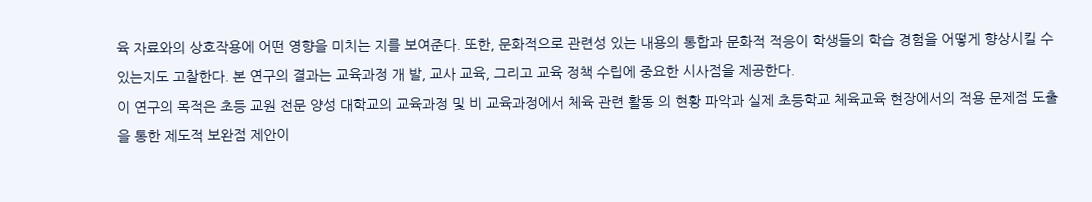육 자료와의 상호작용에 어떤 영향을 미치는 지를 보여준다. 또한, 문화적으로 관련성 있는 내용의 통합과 문화적 적응이 학생들의 학습 경험을 어떻게 향상시킬 수 있는지도 고찰한다. 본 연구의 결과는 교육과정 개 발, 교사 교육, 그리고 교육 정책 수립에 중요한 시사점을 제공한다.
이 연구의 목적은 초등 교원 전문 양성 대학교의 교육과정 및 비 교육과정에서 체육 관련 활동 의 현황 파악과 실제 초등학교 체육교육 현장에서의 적용 문제점 도출을 통한 제도적 보완점 제안이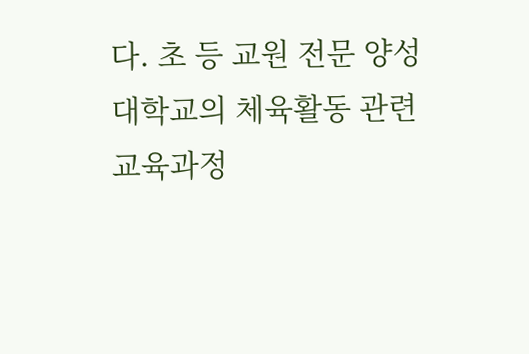다. 초 등 교원 전문 양성 대학교의 체육활동 관련 교육과정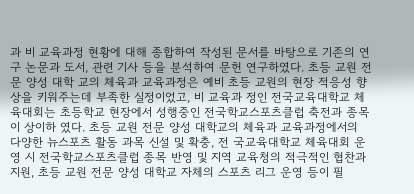과 비 교육과정 현황에 대해 종합하여 작성된 문서를 바탕으로 기존의 연구 논문과 도서, 관련 기사 등을 분석하여 문헌 연구하였다. 초등 교원 전문 양성 대학 교의 체육과 교육과정은 예비 초등 교원의 현장 적응성 향상을 키워주는데 부족한 실정이었고, 비 교육과 정인 전국교육대학교 체육대회는 초등학교 현장에서 성행중인 전국학교스포츠클럽 축전과 종목이 상이하 였다. 초등 교원 전문 양성 대학교의 체육과 교육과정에서의 다양한 뉴스포츠 활동 과목 신설 및 확충, 전 국교육대학교 체육대회 운영 시 전국학교스포츠클럽 종목 반영 및 지역 교육청의 적극적인 협찬과 지원, 초등 교원 전문 양성 대학교 자체의 스포츠 리그 운영 등이 필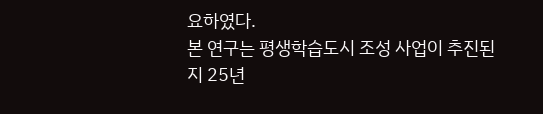요하였다.
본 연구는 평생학습도시 조성 사업이 추진된 지 25년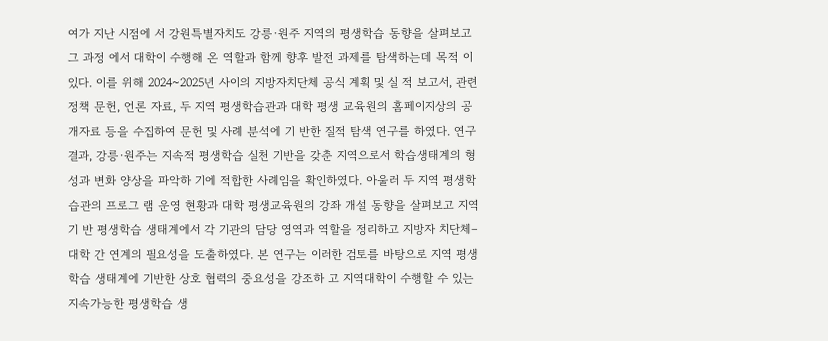여가 지난 시점에 서 강원특별자치도 강릉·원주 지역의 평생학습 동향을 살펴보고 그 과정 에서 대학이 수행해 온 역할과 함께 향후 발전 과제를 탐색하는데 목적 이 있다. 이를 위해 2024~2025년 사이의 지방자치단체 공식 계획 및 실 적 보고서, 관련 정책 문헌, 언론 자료, 두 지역 평생학습관과 대학 평생 교육원의 홈페이지상의 공개자료 등을 수집하여 문헌 및 사례 분석에 기 반한 질적 탐색 연구를 하였다. 연구 결과, 강릉·원주는 지속적 평생학습 실천 기반을 갖춘 지역으로서 학습생태계의 형성과 변화 양상을 파악하 기에 적합한 사례임을 확인하였다. 아울러 두 지역 평생학습관의 프로그 램 운영 현황과 대학 평생교육원의 강좌 개설 동향을 살펴보고 지역 기 반 평생학습 생태계에서 각 기관의 담당 영역과 역할을 정리하고 지방자 치단체–대학 간 연계의 필요성을 도출하였다. 본 연구는 이러한 검토를 바탕으로 지역 평생학습 생태계에 기반한 상호 협력의 중요성을 강조하 고 지역대학이 수행할 수 있는 지속가능한 평생학습 생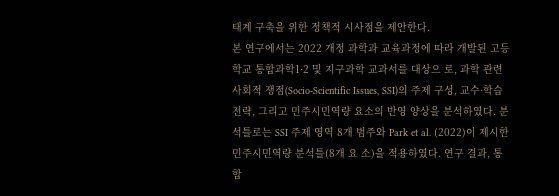태계 구축을 위한 정책적 시사점을 제안한다.
본 연구에서는 2022 개정 과학과 교육과정에 따라 개발된 고등학교 통합과학1·2 및 지구과학 교과서를 대상으 로, 과학 관련 사회적 쟁점(Socio-Scientific Issues, SSI)의 주제 구성, 교수·학습 전략, 그리고 민주시민역량 요소의 반영 양상을 분석하였다. 분석틀로는 SSI 주제 영역 8개 범주와 Park et al. (2022)이 제시한 민주시민역량 분석틀(8개 요 소)을 적용하였다. 연구 결과, 통합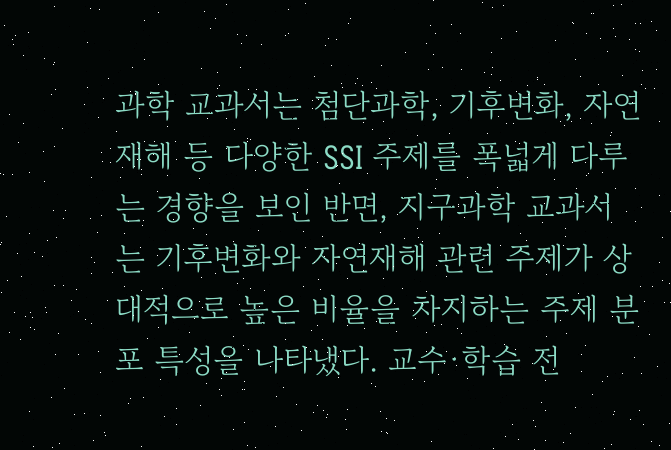과학 교과서는 첨단과학, 기후변화, 자연재해 등 다양한 SSI 주제를 폭넓게 다루는 경향을 보인 반면, 지구과학 교과서는 기후변화와 자연재해 관련 주제가 상대적으로 높은 비율을 차지하는 주제 분포 특성을 나타냈다. 교수·학습 전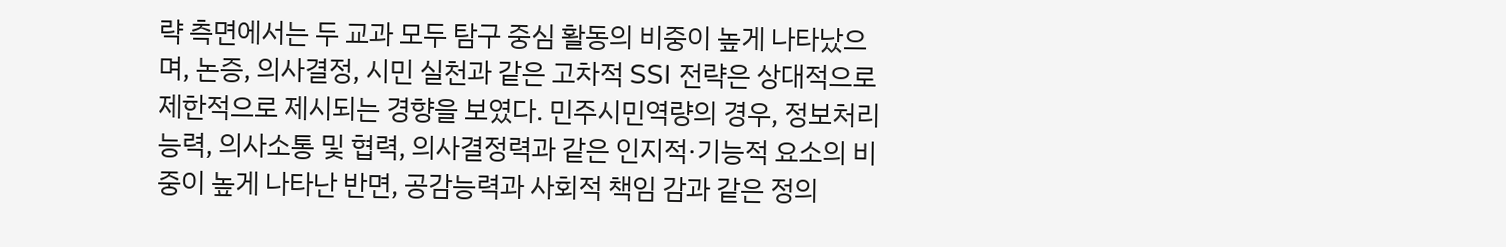략 측면에서는 두 교과 모두 탐구 중심 활동의 비중이 높게 나타났으며, 논증, 의사결정, 시민 실천과 같은 고차적 SSI 전략은 상대적으로 제한적으로 제시되는 경향을 보였다. 민주시민역량의 경우, 정보처리 능력, 의사소통 및 협력, 의사결정력과 같은 인지적·기능적 요소의 비중이 높게 나타난 반면, 공감능력과 사회적 책임 감과 같은 정의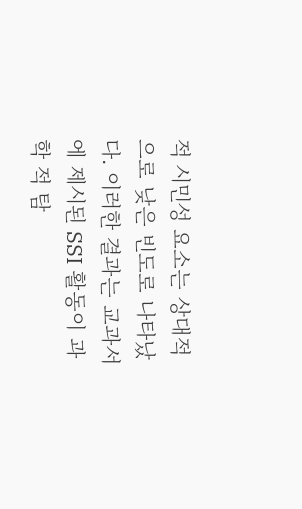적 시민성 요소는 상대적으로 낮은 빈도로 나타났다. 이러한 결과는 교과서에 제시된 SSI 활동이 과학 적 탐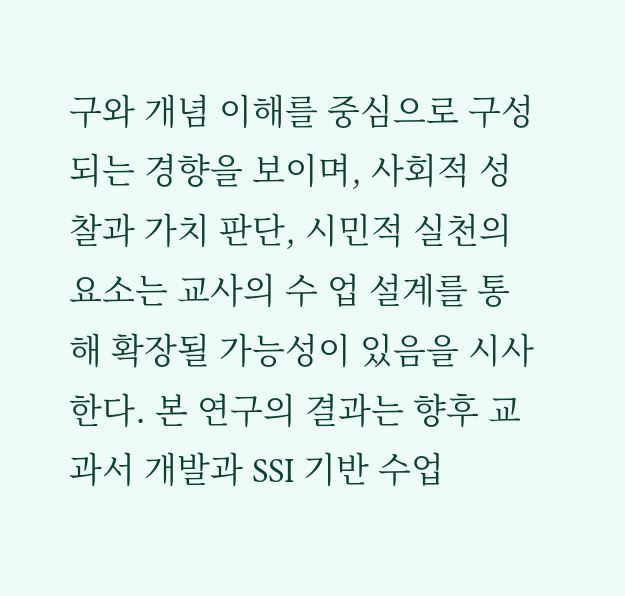구와 개념 이해를 중심으로 구성되는 경향을 보이며, 사회적 성찰과 가치 판단, 시민적 실천의 요소는 교사의 수 업 설계를 통해 확장될 가능성이 있음을 시사한다. 본 연구의 결과는 향후 교과서 개발과 SSI 기반 수업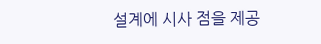설계에 시사 점을 제공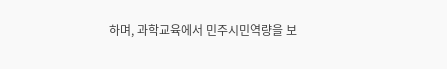하며, 과학교육에서 민주시민역량을 보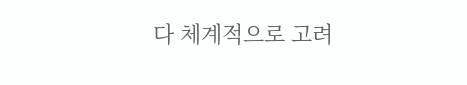다 체계적으로 고려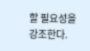할 필요성을 강조한다.